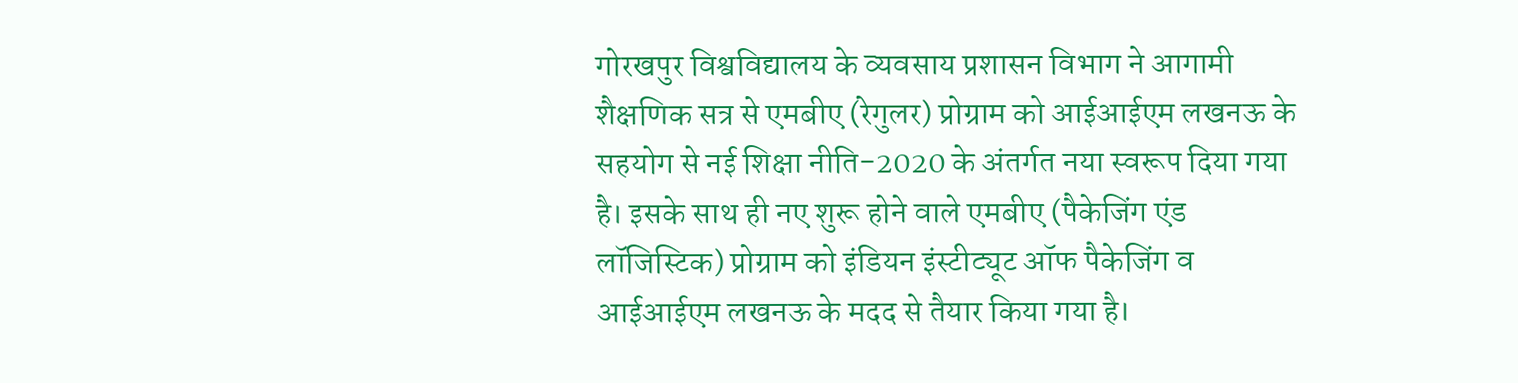गोरखपुर विश्वविद्यालय के व्यवसाय प्रशासन विभाग ने आगामी शैक्षणिक सत्र से एमबीए (रेगुलर) प्रोग्राम को आईआईएम लखनऊ के सहयोग से नई शिक्षा नीति-2020 के अंतर्गत नया स्वरूप दिया गया है। इसके साथ ही नए शुरू होने वाले एमबीए (पैकेजिंग एंड लॉजिस्टिक) प्रोग्राम को इंडियन इंस्टीट्यूट ऑफ पैकेजिंग व आईआईएम लखनऊ के मदद से तैयार किया गया है।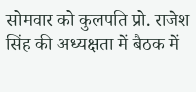सोमवार को कुलपति प्रो. राजेश सिंह की अध्यक्षता में बैठक में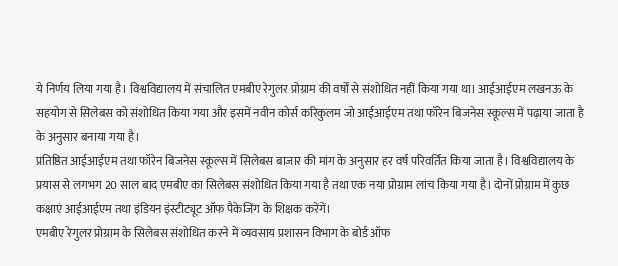ये निर्णय लिया गया है। विश्वविद्यालय में संचालित एमबीए रेगुलर प्रोग्राम की वर्षों से संशोधित नहीं किया गया था। आईआईएम लखनऊ के सहयोग से सिलेबस को संशोधित किया गया और इसमें नवीन कोर्स करिकुलम जो आईआईएम तथा फॉरेन बिजनेस स्कूल्स में पढ़ाया जाता है के अनुसार बनाया गया है।
प्रतिष्ठित आईआईएम तथा फॉरेन बिजनेस स्कूल्स में सिलेबस बाजार की मांग के अनुसार हर वर्ष परिवर्तित किया जाता है। विश्वविद्यालय के प्रयास से लगभग 20 साल बाद एमबीए का सिलेबस संशोधित किया गया है तथा एक नया प्रोग्राम लांच किया गया है। दोनों प्रोग्राम में कुछ कक्षाएं आईआईएम तथा इंडियन इंस्टीट्यूट ऑफ पैकेजिंग के शिक्षक करेंगें।
एमबीए रेगुलर प्रोग्राम के सिलेबस संशोधित करने में व्यवसाय प्रशासन विभाग के बोर्ड ऑफ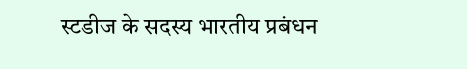स्टडीज के सदस्य भारतीय प्रबंधन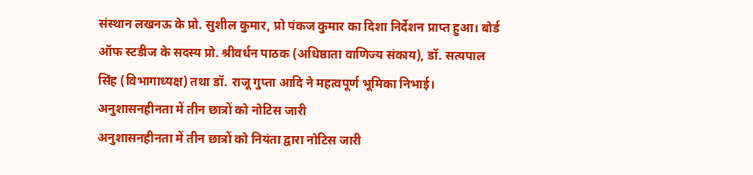संस्थान लखनऊ के प्रो. सुशील कुमार, प्रो पंकज कुमार का दिशा निर्देशन प्राप्त हुआ। बोर्ड ऑफ स्टडीज के सदस्य प्रो. श्रीवर्धन पाठक (अधिष्ठाता वाणिज्य संकाय), डॉ. सत्यपाल सिंह (विभागाध्यक्ष) तथा डॉ. राजू गुप्ता आदि ने महत्वपूर्ण भूमिका निभाई।
अनुशासनहीनता में तीन छात्रों को नोटिस जारी
अनुशासनहीनता में तीन छात्रों को नियंता द्वारा नोटिस जारी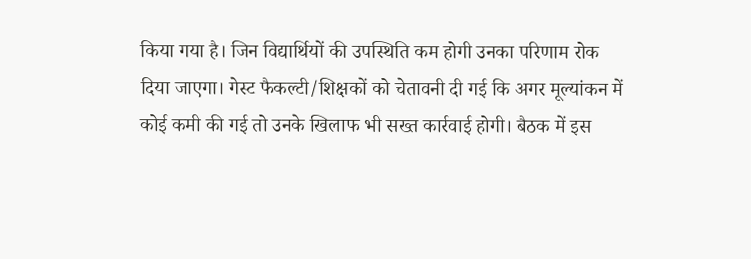किया गया है। जिन विद्यार्थियों की उपस्थिति कम होगी उनका परिणाम रोक दिया जाएगा। गेस्ट फैकल्टी/शिक्षकों को चेतावनी दी गई कि अगर मूल्यांकन में कोई कमी की गई तो उनके खिलाफ भी सख्त कार्रवाई होगी। बैठक में इस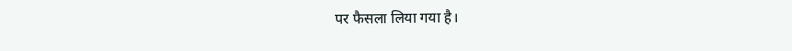पर फैसला लिया गया है।